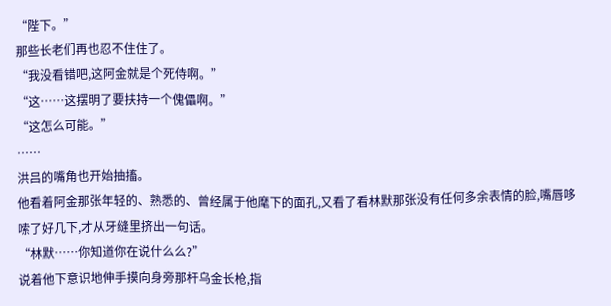“陛下。”
那些长老们再也忍不住住了。
“我没看错吧,这阿金就是个死侍啊。”
“这……这摆明了要扶持一个傀儡啊。”
“这怎么可能。”
……
洪吕的嘴角也开始抽搐。
他看着阿金那张年轻的、熟悉的、曾经属于他麾下的面孔,又看了看林默那张没有任何多余表情的脸,嘴唇哆嗦了好几下,才从牙缝里挤出一句话。
“林默……你知道你在说什么么?”
说着他下意识地伸手摸向身旁那杆乌金长枪,指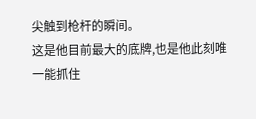尖触到枪杆的瞬间。
这是他目前最大的底牌,也是他此刻唯一能抓住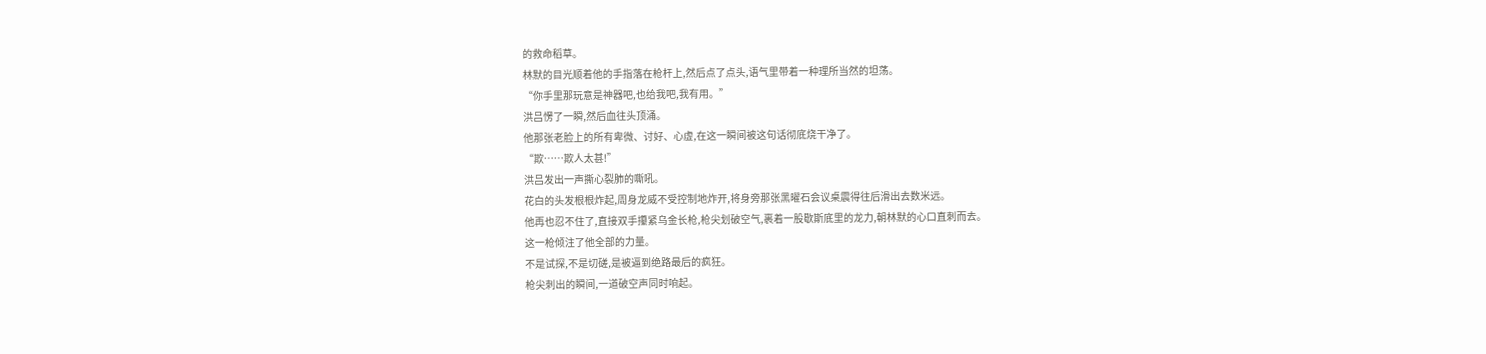的救命稻草。
林默的目光顺着他的手指落在枪杆上,然后点了点头,语气里带着一种理所当然的坦荡。
“你手里那玩意是神器吧,也给我吧,我有用。”
洪吕愣了一瞬,然后血往头顶涌。
他那张老脸上的所有卑微、讨好、心虚,在这一瞬间被这句话彻底烧干净了。
“欺……欺人太甚!”
洪吕发出一声撕心裂肺的嘶吼。
花白的头发根根炸起,周身龙威不受控制地炸开,将身旁那张黑曜石会议桌震得往后滑出去数米远。
他再也忍不住了,直接双手攥紧乌金长枪,枪尖划破空气,裹着一股歇斯底里的龙力,朝林默的心口直刺而去。
这一枪倾注了他全部的力量。
不是试探,不是切磋,是被逼到绝路最后的疯狂。
枪尖刺出的瞬间,一道破空声同时响起。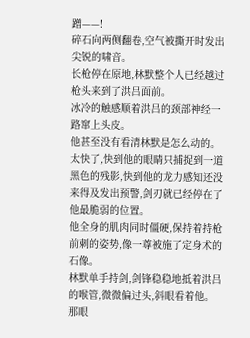蹭——!
碎石向两侧翻卷,空气被撕开时发出尖锐的啸音。
长枪停在原地,林默整个人已经越过枪头来到了洪吕面前。
冰冷的触感顺着洪吕的颈部神经一路窜上头皮。
他甚至没有看清林默是怎么动的。
太快了,快到他的眼睛只捕捉到一道黑色的残影,快到他的龙力感知还没来得及发出预警,剑刃就已经停在了他最脆弱的位置。
他全身的肌肉同时僵硬,保持着持枪前刺的姿势,像一尊被施了定身术的石像。
林默单手持剑,剑锋稳稳地抵着洪吕的喉管,微微偏过头,斜眼看着他。
那眼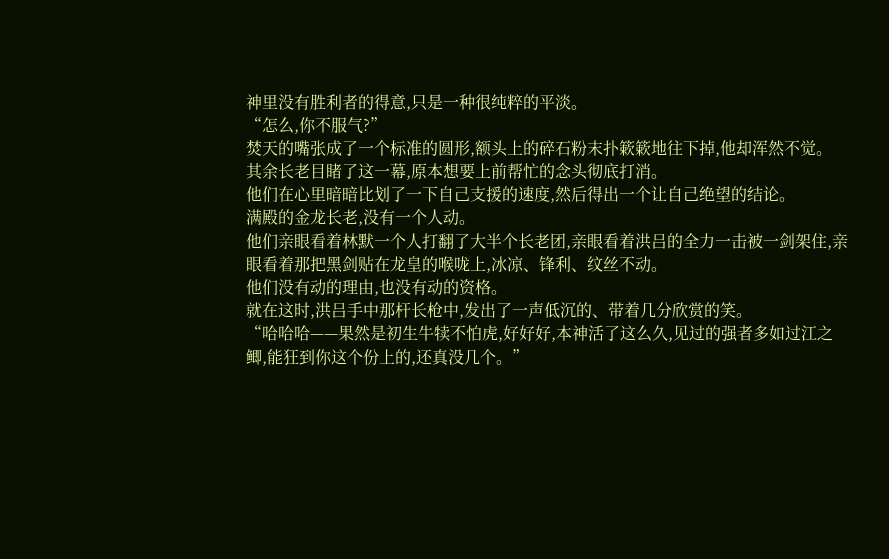神里没有胜利者的得意,只是一种很纯粹的平淡。
“怎么,你不服气?”
焚天的嘴张成了一个标准的圆形,额头上的碎石粉末扑簌簌地往下掉,他却浑然不觉。
其余长老目睹了这一幕,原本想要上前帮忙的念头彻底打消。
他们在心里暗暗比划了一下自己支援的速度,然后得出一个让自己绝望的结论。
满殿的金龙长老,没有一个人动。
他们亲眼看着林默一个人打翻了大半个长老团,亲眼看着洪吕的全力一击被一剑架住,亲眼看着那把黑剑贴在龙皇的喉咙上,冰凉、锋利、纹丝不动。
他们没有动的理由,也没有动的资格。
就在这时,洪吕手中那杆长枪中,发出了一声低沉的、带着几分欣赏的笑。
“哈哈哈——果然是初生牛犊不怕虎,好好好,本神活了这么久,见过的强者多如过江之鲫,能狂到你这个份上的,还真没几个。”